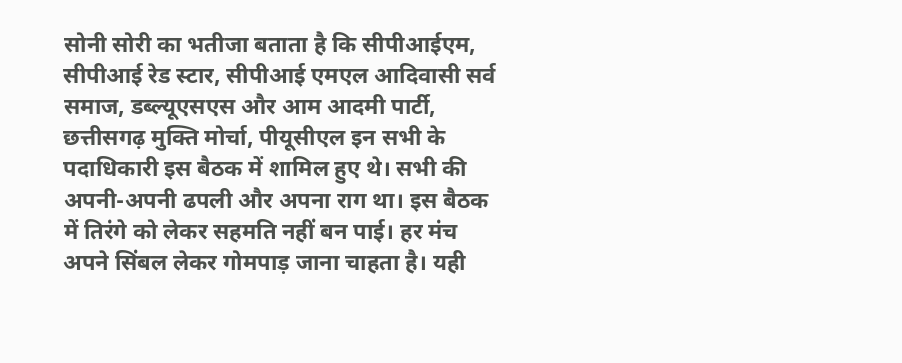सोनी सोरी का भतीजा बताता है कि सीपीआईएम, सीपीआई रेड स्टार, सीपीआई एमएल आदिवासी सर्व समाज, डब्ल्यूएसएस और आम आदमी पार्टी, छत्तीसगढ़ मुक्ति मोर्चा, पीयूसीएल इन सभी के पदाधिकारी इस बैठक में शामिल हुए थे। सभी की अपनी-अपनी ढपली और अपना राग था। इस बैठक में तिरंगे को लेकर सहमति नहीं बन पाई। हर मंच अपने सिंबल लेकर गोमपाड़ जाना चाहता है। यही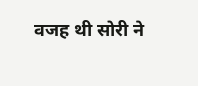वजह थी सोरी ने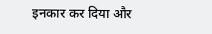इनकार कर दिया और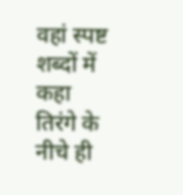वहां स्पष्ट शब्दों में कहा तिरंगे के नीचे ही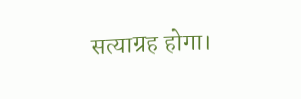सत्याग्रह होगा।